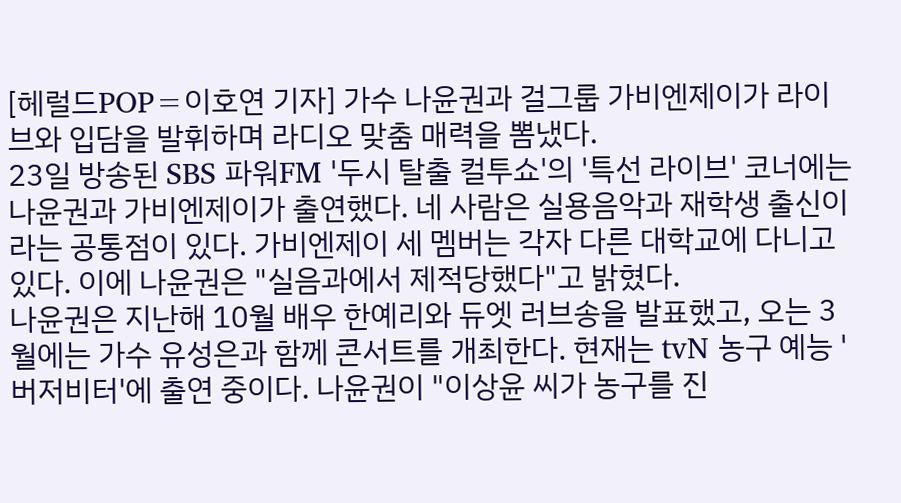[헤럴드POP=이호연 기자] 가수 나윤권과 걸그룹 가비엔제이가 라이브와 입담을 발휘하며 라디오 맞춤 매력을 뽐냈다.
23일 방송된 SBS 파워FM '두시 탈출 컬투쇼'의 '특선 라이브' 코너에는 나윤권과 가비엔제이가 출연했다. 네 사람은 실용음악과 재학생 출신이라는 공통점이 있다. 가비엔제이 세 멤버는 각자 다른 대학교에 다니고 있다. 이에 나윤권은 "실음과에서 제적당했다"고 밝혔다.
나윤권은 지난해 10월 배우 한예리와 듀엣 러브송을 발표했고, 오는 3월에는 가수 유성은과 함께 콘서트를 개최한다. 현재는 tvN 농구 예능 '버저비터'에 출연 중이다. 나윤권이 "이상윤 씨가 농구를 진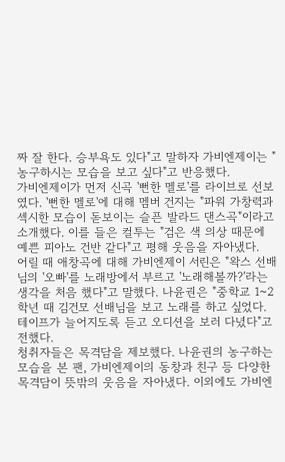짜 잘 한다. 승부욕도 있다"고 말하자 가비엔제이는 "농구하시는 모습을 보고 싶다"고 반응했다.
가비엔제이가 먼저 신곡 '뻔한 멜로'를 라이브로 선보였다. '뻔한 멜로'에 대해 멤버 건지는 "파워 가창력과 섹시한 모습이 돋보이는 슬픈 발라드 댄스곡"이라고 소개했다. 이를 들은 컬투는 "검은 색 의상 때문에 예쁜 피아노 건반 같다"고 평해 웃음을 자아냈다.
어릴 때 애창곡에 대해 가비엔제이 서린은 "왁스 선배님의 '오빠'를 노래방에서 부르고 '노래해볼까?'라는 생각을 처음 했다"고 말했다. 나윤권은 "중학교 1~2학년 때 김건모 선배님을 보고 노래를 하고 싶었다. 테이프가 늘어지도록 듣고 오디션을 보러 다녔다"고 전했다.
청취자들은 목격담을 제보했다. 나윤권의 농구하는 모습을 본 팬, 가비엔제이의 동창과 친구 등 다양한 목격담이 뜻밖의 웃음을 자아냈다. 이외에도 가비엔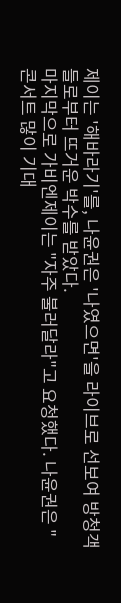제이는 '해바라기'를, 나윤권은 '나였으면'을 라이브로 선보여 방청객들로부터 뜨거운 박수를 받았다.
마지막으로 가비엔제이는 "자주 불러달라"고 요청했다. 나윤권은 "콘서트 많이 기대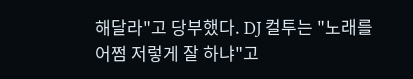해달라"고 당부했다. DJ 컬투는 "노래를 어쩜 저렇게 잘 하냐"고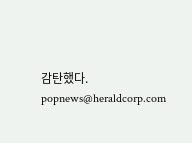감탄했다.
popnews@heraldcorp.com